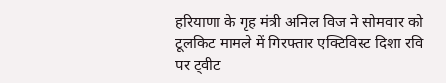हरियाणा के गृह मंत्री अनिल विज ने सोमवार को टूलकिट मामले में गिरफ्तार एक्टिविस्ट दिशा रवि पर ट्वीट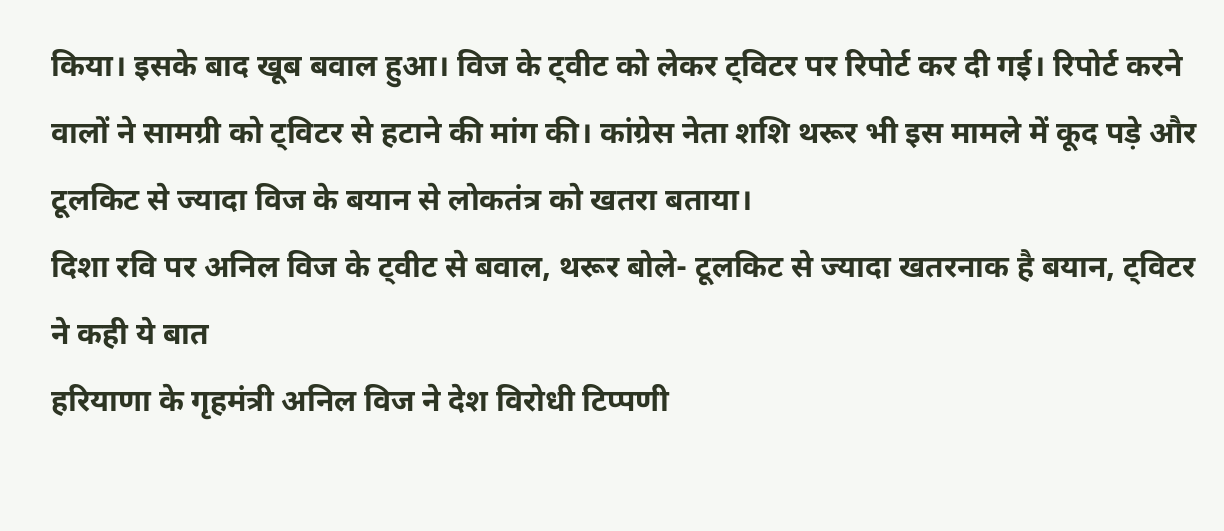किया। इसके बाद खूब बवाल हुआ। विज के ट्वीट को लेकर ट्विटर पर रिपोर्ट कर दी गई। रिपोर्ट करने वालों ने सामग्री को ट्विटर से हटाने की मांग की। कांग्रेस नेता शशि थरूर भी इस मामले में कूद पड़े और टूलकिट से ज्यादा विज के बयान से लोकतंत्र को खतरा बताया।
दिशा रवि पर अनिल विज के ट्वीट से बवाल, थरूर बोले- टूलकिट से ज्यादा खतरनाक है बयान, ट्विटर ने कही ये बात
हरियाणा के गृहमंत्री अनिल विज ने देश विरोधी टिप्पणी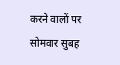करने वालों पर सोमवार सुबह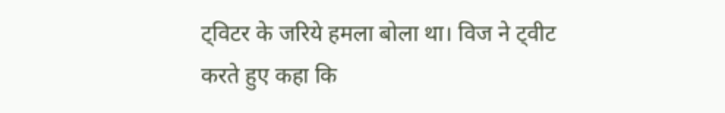ट्विटर के जरिये हमला बोला था। विज ने ट्वीट करते हुए कहा कि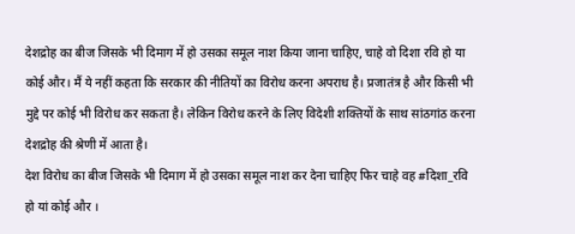देशद्रोह का बीज जिसके भी दिमाग में हो उसका समूल नाश किया जाना चाहिए, चाहे वो दिशा रवि हो या कोई और। मैं ये नहीं कहता कि सरकार की नीतियों का विरोध करना अपराध है। प्रजातंत्र है और किसी भी मुद्दे पर कोई भी विरोध कर सकता है। लेकिन विरोध करने के लिए विदेशी शक्तियों के साथ सांठगांठ करना देशद्रोह की श्रेणी में आता है।
देश विरोध का बीज जिसके भी दिमाग में हो उसका समूल नाश कर देना चाहिए फिर चाहे वह #दिशा_रवि हो यां कोई और ।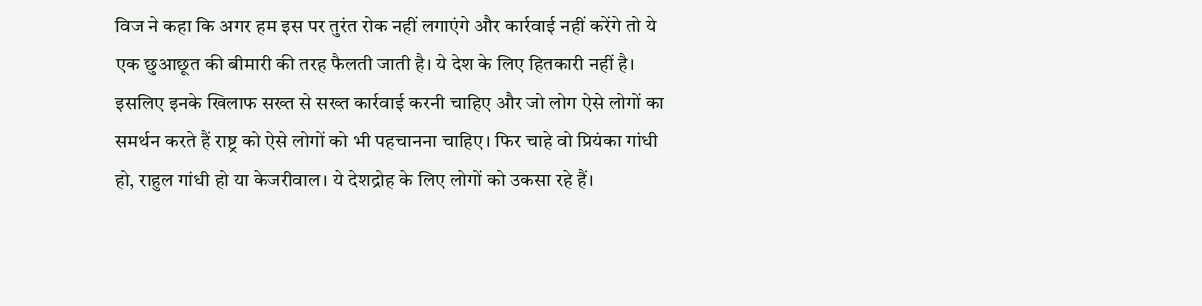विज ने कहा कि अगर हम इस पर तुरंत रोक नहीं लगाएंगे और कार्रवाई नहीं करेंगे तो ये एक छुआछूत की बीमारी की तरह फैलती जाती है। ये देश के लिए हितकारी नहीं है। इसलिए इनके खिलाफ सख्त से सख्त कार्रवाई करनी चाहिए और जो लोग ऐसे लोगों का समर्थन करते हैं राष्ट्र को ऐसे लोगों को भी पहचानना चाहिए। फिर चाहे वो प्रियंका गांधी हो, राहुल गांधी हो या केजरीवाल। ये देशद्रोह के लिए लोगों को उकसा रहे हैं।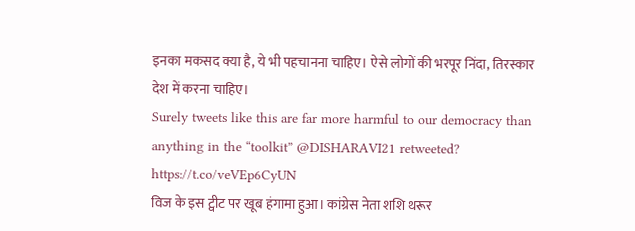इनका मकसद क्या है, ये भी पहचानना चाहिए। ऐसे लोगों की भरपूर निंदा, तिरस्कार देश में करना चाहिए।
Surely tweets like this are far more harmful to our democracy than anything in the “toolkit” @DISHARAVI21 retweeted? https://t.co/veVEp6CyUN
विज के इस ट्वीट पर खूब हंगामा हुआ। कांग्रेस नेता शशि थरूर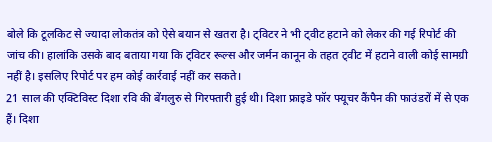बोले कि टूलकिट से ज्यादा लोकतंत्र को ऐसे बयान से खतरा है। ट्विटर ने भी ट्वीट हटाने को लेकर की गई रिपोर्ट की जांच की। हालांकि उसके बाद बताया गया कि ट्विटर रूल्स और जर्मन कानून के तहत ट्वीट में हटाने वाली कोई सामग्री नहीं है। इसलिए रिपोर्ट पर हम कोई कार्रवाई नहीं कर सकते।
21 साल की एक्टिविस्ट दिशा रवि की बेंगलुरु से गिरफ्तारी हुई थी। दिशा फ्राइडे फॉर फ्यूचर कैंपैन की फाउंडरों में से एक हैं। दिशा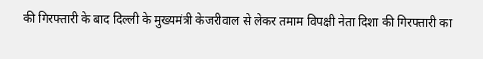की गिरफ्तारी के बाद दिल्ली के मुख्यमंत्री केजरीवाल से लेकर तमाम विपक्षी नेता दिशा की गिरफ्तारी का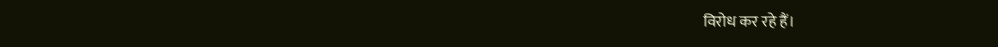विरोध कर रहे हैं।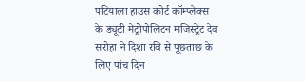पटियाला हाउस कोर्ट कॉम्प्लेक्स के ड्यूटी मेट्रोपोलिटन मजिस्ट्रेट देव सरोहा ने दिशा रवि से पूछताछ के लिए पांच दिन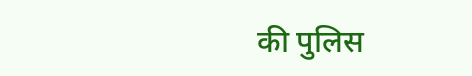की पुलिस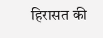हिरासत की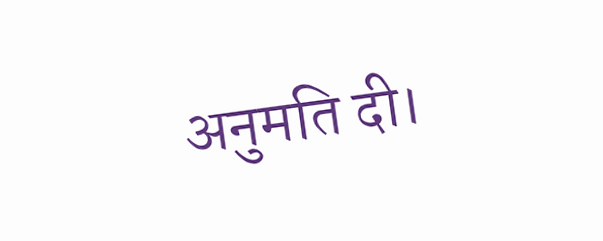अनुमति दी।